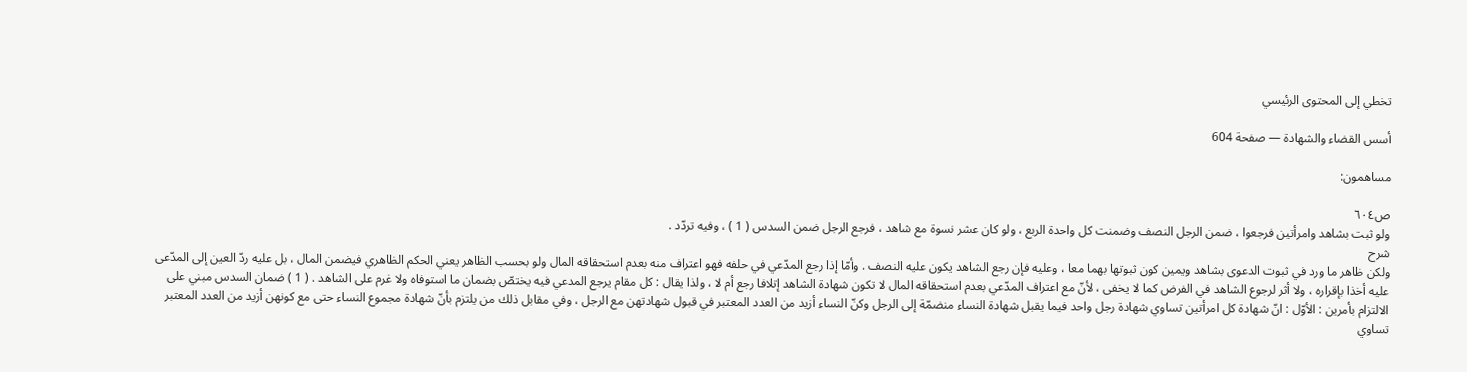تخطي إلى المحتوى الرئيسي

أسس القضاء والشهادة — صفحة 604

مساهمون:

ص٦٠٤
ولو ثبت بشاهد وامرأتين فرجعوا ، ضمن الرجل النصف وضمنت كل واحدة الربع ، ولو كان عشر نسوة مع شاهد ، فرجع الرجل ضمن السدس ( 1 ) ، وفيه تردّد .
شرح
ولكن ظاهر ما ورد في ثبوت الدعوى بشاهد ويمين كون ثبوتها بهما معا ، وعليه فإن رجع الشاهد يكون عليه النصف . وأمّا إذا رجع المدّعي في حلفه فهو اعتراف منه بعدم استحقاقه المال ولو بحسب الظاهر يعني الحكم الظاهري فيضمن المال ، بل عليه ردّ العين إلى المدّعى عليه أخذا بإقراره ، ولا أثر لرجوع الشاهد في الفرض كما لا يخفى ، لأنّ مع اعتراف المدّعي بعدم استحقاقه المال لا تكون شهادة الشاهد إتلافا رجع أم لا ، ولذا يقال : كل مقام يرجع المدعي فيه يختصّ بضمان ما استوفاه ولا غرم على الشاهد . ( 1 ) ضمان السدس مبني على الالتزام بأمرين : الأوّل : انّ شهادة كل امرأتين تساوي شهادة رجل واحد فيما يقبل شهادة النساء منضمّة إلى الرجل وكنّ النساء أزيد من العدد المعتبر في قبول شهادتهن مع الرجل ، وفي مقابل ذلك من يلتزم بأنّ شهادة مجموع النساء حتى مع كونهن أزيد من العدد المعتبر تساوي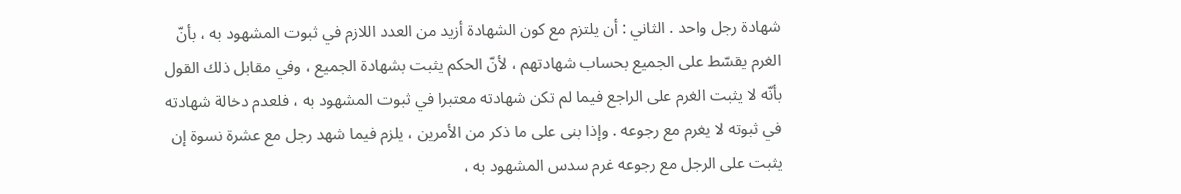شهادة رجل واحد . الثاني : أن يلتزم مع كون الشهادة أزيد من العدد اللازم في ثبوت المشهود به ، بأنّ الغرم يقسّط على الجميع بحساب شهادتهم ، لأنّ الحكم يثبت بشهادة الجميع ، وفي مقابل ذلك القول بأنّه لا يثبت الغرم على الراجع فيما لم تكن شهادته معتبرا في ثبوت المشهود به ، فلعدم دخالة شهادته في ثبوته لا يغرم مع رجوعه . وإذا بنى على ما ذكر من الأمرين ، يلزم فيما شهد رجل مع عشرة نسوة إن يثبت على الرجل مع رجوعه غرم سدس المشهود به ،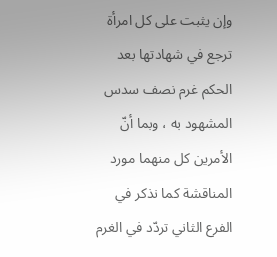وإن يثبت على كل امرأة ترجع في شهادتها بعد الحكم غرم نصف سدس المشهود به ، وبما أنّ الأمرين كل منهما مورد المناقشة كما نذكر في الفرع الثاني تردّد في الغرم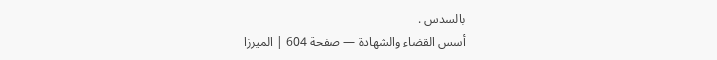بالسدس .
أسس القضاء والشهادة — صفحة 604 | الميرزا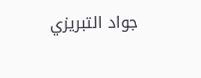جواد التبريزي